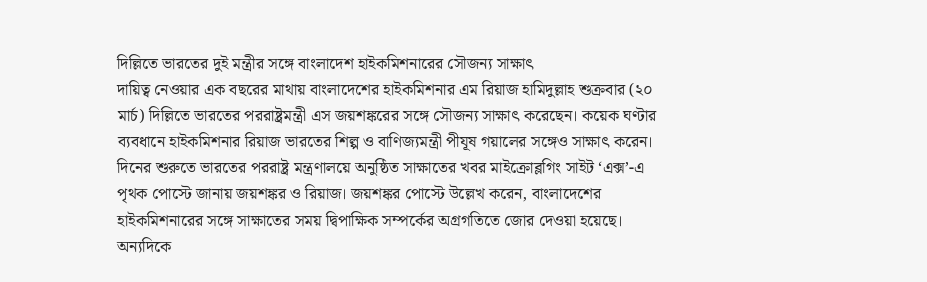দিল্লিতে ভারতের দুই মন্ত্রীর সঙ্গে বাংলাদেশ হাইকমিশনারের সৌজন্য সাক্ষাৎ
দায়িত্ব নেওয়ার এক বছরের মাথায় বাংলাদেশের হাইকমিশনার এম রিয়াজ হামিদুল্লাহ শুক্রবার (২০ মার্চ) দিল্লিতে ভারতের পররাষ্ট্রমন্ত্রী এস জয়শঙ্করের সঙ্গে সৌজন্য সাক্ষাৎ করেছেন। কয়েক ঘণ্টার ব্যবধানে হাইকমিশনার রিয়াজ ভারতের শিল্প ও বাণিজ্যমন্ত্রী পীযূষ গয়ালের সঙ্গেও সাক্ষাৎ করেন।
দিনের শুরুতে ভারতের পররাষ্ট্র মন্ত্রণালয়ে অনুষ্ঠিত সাক্ষাতের খবর মাইক্রোব্লগিং সাইট ‘এক্স’-এ পৃথক পোস্টে জানায় জয়শঙ্কর ও রিয়াজ। জয়শঙ্কর পোস্টে উল্লেখ করেন, বাংলাদেশের হাইকমিশনারের সঙ্গে সাক্ষাতের সময় দ্বিপাক্ষিক সম্পর্কের অগ্রগতিতে জোর দেওয়া হয়েছে।
অন্যদিকে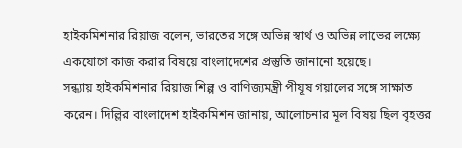হাইকমিশনার রিয়াজ বলেন, ভারতের সঙ্গে অভিন্ন স্বার্থ ও অভিন্ন লাভের লক্ষ্যে একযোগে কাজ করার বিষয়ে বাংলাদেশের প্রস্তুতি জানানো হয়েছে।
সন্ধ্যায় হাইকমিশনার রিয়াজ শিল্প ও বাণিজ্যমন্ত্রী পীযূষ গয়ালের সঙ্গে সাক্ষাত করেন। দিল্লির বাংলাদেশ হাইকমিশন জানায়, আলোচনার মূল বিষয় ছিল বৃহত্তর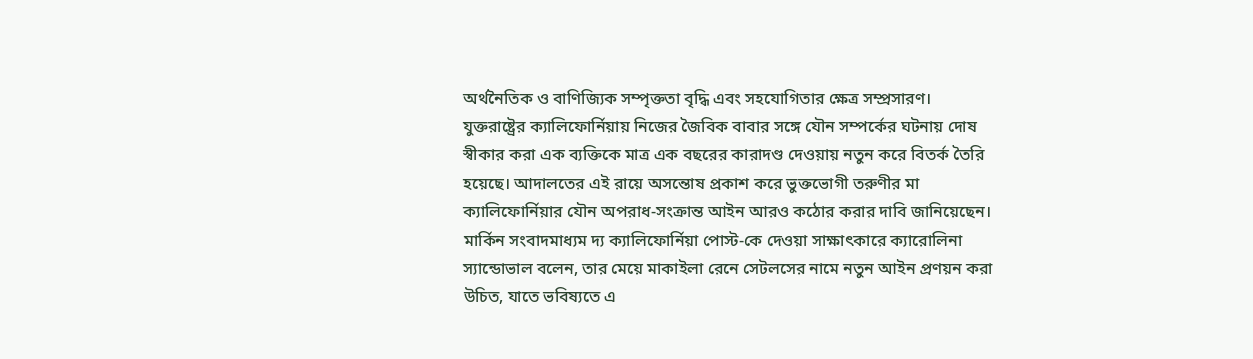অর্থনৈতিক ও বাণিজ্যিক সম্পৃক্ততা বৃদ্ধি এবং সহযোগিতার ক্ষেত্র সম্প্রসারণ।
যুক্তরাষ্ট্রের ক্যালিফোর্নিয়ায় নিজের জৈবিক বাবার সঙ্গে যৌন সম্পর্কের ঘটনায় দোষ স্বীকার করা এক ব্যক্তিকে মাত্র এক বছরের কারাদণ্ড দেওয়ায় নতুন করে বিতর্ক তৈরি হয়েছে। আদালতের এই রায়ে অসন্তোষ প্রকাশ করে ভুক্তভোগী তরুণীর মা ক্যালিফোর্নিয়ার যৌন অপরাধ-সংক্রান্ত আইন আরও কঠোর করার দাবি জানিয়েছেন। মার্কিন সংবাদমাধ্যম দ্য ক্যালিফোর্নিয়া পোস্ট-কে দেওয়া সাক্ষাৎকারে ক্যারোলিনা স্যান্ডোভাল বলেন, তার মেয়ে মাকাইলা রেনে সেটলসের নামে নতুন আইন প্রণয়ন করা উচিত, যাতে ভবিষ্যতে এ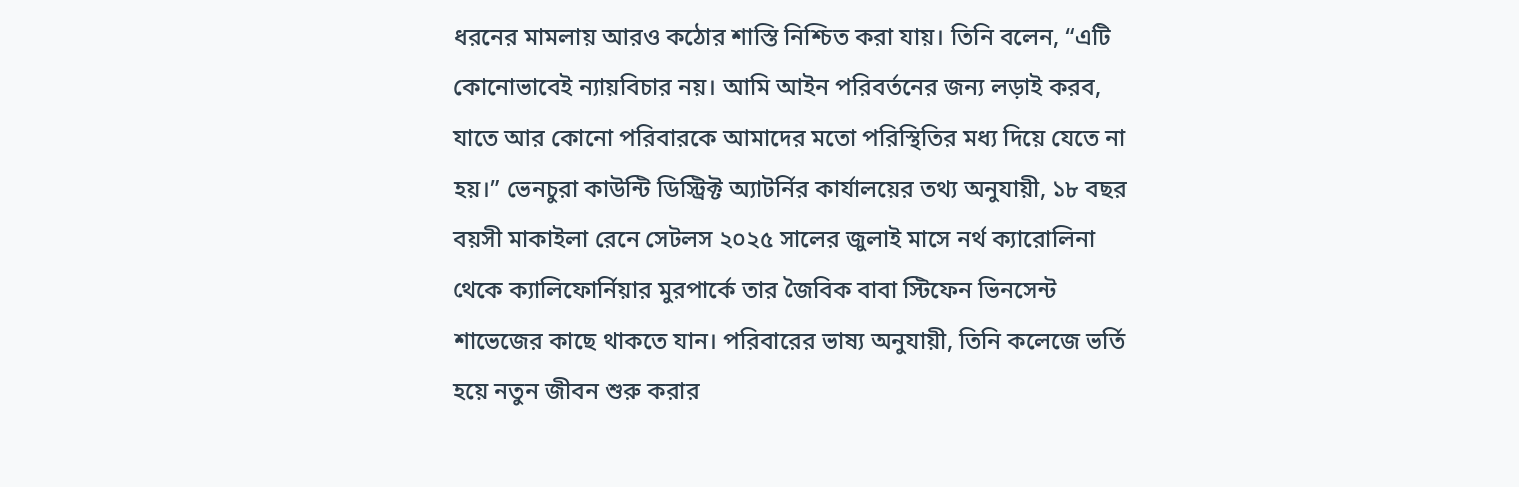ধরনের মামলায় আরও কঠোর শাস্তি নিশ্চিত করা যায়। তিনি বলেন, “এটি কোনোভাবেই ন্যায়বিচার নয়। আমি আইন পরিবর্তনের জন্য লড়াই করব, যাতে আর কোনো পরিবারকে আমাদের মতো পরিস্থিতির মধ্য দিয়ে যেতে না হয়।” ভেনচুরা কাউন্টি ডিস্ট্রিক্ট অ্যাটর্নির কার্যালয়ের তথ্য অনুযায়ী, ১৮ বছর বয়সী মাকাইলা রেনে সেটলস ২০২৫ সালের জুলাই মাসে নর্থ ক্যারোলিনা থেকে ক্যালিফোর্নিয়ার মুরপার্কে তার জৈবিক বাবা স্টিফেন ভিনসেন্ট শাভেজের কাছে থাকতে যান। পরিবারের ভাষ্য অনুযায়ী, তিনি কলেজে ভর্তি হয়ে নতুন জীবন শুরু করার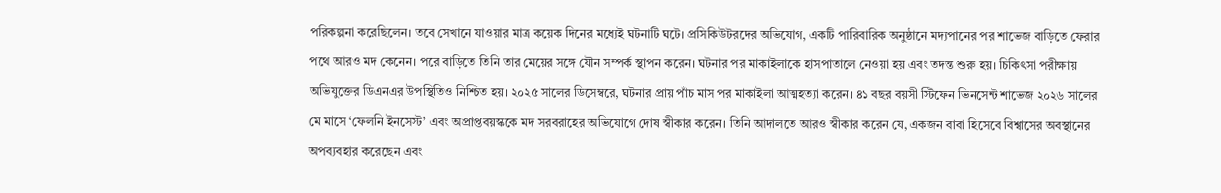পরিকল্পনা করেছিলেন। তবে সেখানে যাওয়ার মাত্র কয়েক দিনের মধ্যেই ঘটনাটি ঘটে। প্রসিকিউটরদের অভিযোগ, একটি পারিবারিক অনুষ্ঠানে মদ্যপানের পর শাভেজ বাড়িতে ফেরার পথে আরও মদ কেনেন। পরে বাড়িতে তিনি তার মেয়ের সঙ্গে যৌন সম্পর্ক স্থাপন করেন। ঘটনার পর মাকাইলাকে হাসপাতালে নেওয়া হয় এবং তদন্ত শুরু হয়। চিকিৎসা পরীক্ষায় অভিযুক্তের ডিএনএর উপস্থিতিও নিশ্চিত হয়। ২০২৫ সালের ডিসেম্বরে, ঘটনার প্রায় পাঁচ মাস পর মাকাইলা আত্মহত্যা করেন। ৪১ বছর বয়সী স্টিফেন ভিনসেন্ট শাভেজ ২০২৬ সালের মে মাসে ‘ফেলনি ইনসেস্ট’ এবং অপ্রাপ্তবয়স্ককে মদ সরবরাহের অভিযোগে দোষ স্বীকার করেন। তিনি আদালতে আরও স্বীকার করেন যে, একজন বাবা হিসেবে বিশ্বাসের অবস্থানের অপব্যবহার করেছেন এবং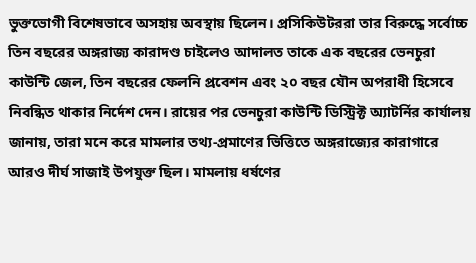ভুক্তভোগী বিশেষভাবে অসহায় অবস্থায় ছিলেন। প্রসিকিউটররা তার বিরুদ্ধে সর্বোচ্চ তিন বছরের অঙ্গরাজ্য কারাদণ্ড চাইলেও আদালত তাকে এক বছরের ভেনচুরা কাউন্টি জেল, তিন বছরের ফেলনি প্রবেশন এবং ২০ বছর যৌন অপরাধী হিসেবে নিবন্ধিত থাকার নির্দেশ দেন। রায়ের পর ভেনচুরা কাউন্টি ডিস্ট্রিক্ট অ্যাটর্নির কার্যালয় জানায়, তারা মনে করে মামলার তথ্য-প্রমাণের ভিত্তিতে অঙ্গরাজ্যের কারাগারে আরও দীর্ঘ সাজাই উপযুক্ত ছিল। মামলায় ধর্ষণের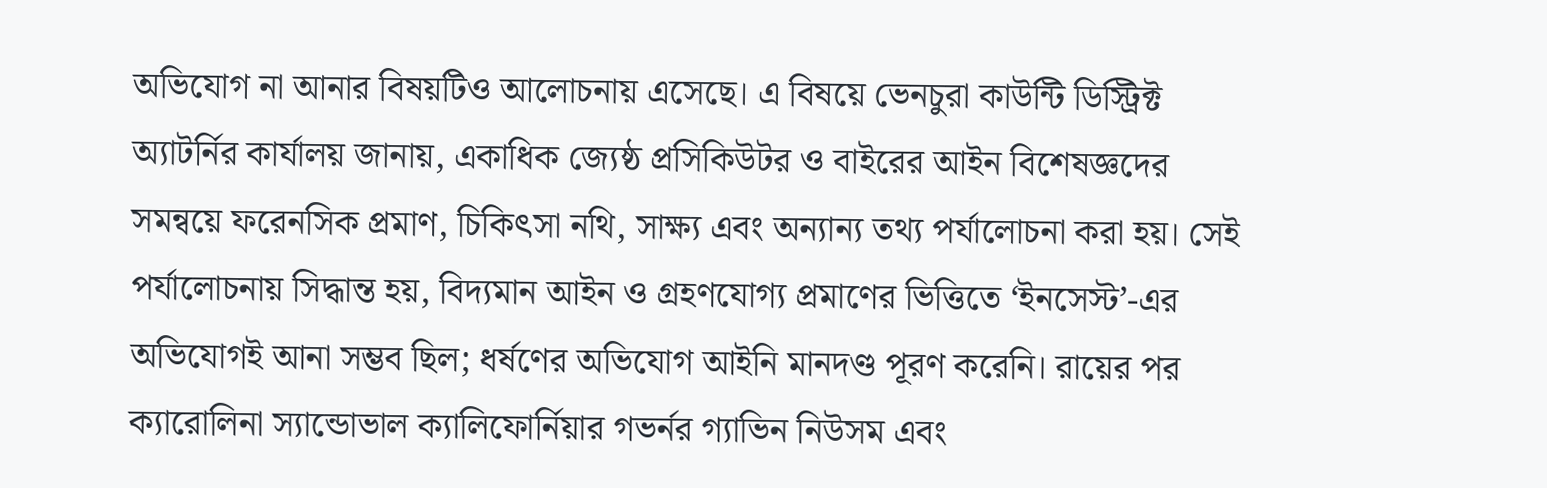অভিযোগ না আনার বিষয়টিও আলোচনায় এসেছে। এ বিষয়ে ভেনচুরা কাউন্টি ডিস্ট্রিক্ট অ্যাটর্নির কার্যালয় জানায়, একাধিক জ্যেষ্ঠ প্রসিকিউটর ও বাইরের আইন বিশেষজ্ঞদের সমন্বয়ে ফরেনসিক প্রমাণ, চিকিৎসা নথি, সাক্ষ্য এবং অন্যান্য তথ্য পর্যালোচনা করা হয়। সেই পর্যালোচনায় সিদ্ধান্ত হয়, বিদ্যমান আইন ও গ্রহণযোগ্য প্রমাণের ভিত্তিতে ‘ইনসেস্ট’-এর অভিযোগই আনা সম্ভব ছিল; ধর্ষণের অভিযোগ আইনি মানদণ্ড পূরণ করেনি। রায়ের পর ক্যারোলিনা স্যান্ডোভাল ক্যালিফোর্নিয়ার গভর্নর গ্যাভিন নিউসম এবং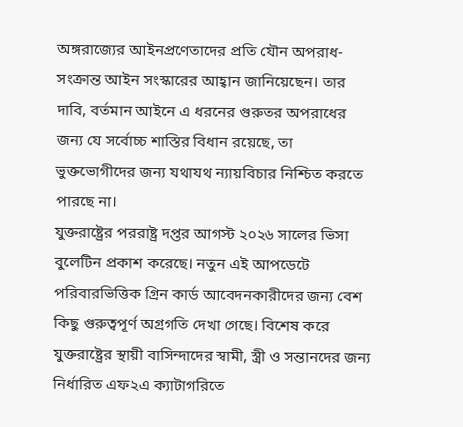অঙ্গরাজ্যের আইনপ্রণেতাদের প্রতি যৌন অপরাধ-সংক্রান্ত আইন সংস্কারের আহ্বান জানিয়েছেন। তার দাবি, বর্তমান আইনে এ ধরনের গুরুতর অপরাধের জন্য যে সর্বোচ্চ শাস্তির বিধান রয়েছে, তা ভুক্তভোগীদের জন্য যথাযথ ন্যায়বিচার নিশ্চিত করতে পারছে না।
যুক্তরাষ্ট্রের পররাষ্ট্র দপ্তর আগস্ট ২০২৬ সালের ভিসা বুলেটিন প্রকাশ করেছে। নতুন এই আপডেটে পরিবারভিত্তিক গ্রিন কার্ড আবেদনকারীদের জন্য বেশ কিছু গুরুত্বপূর্ণ অগ্রগতি দেখা গেছে। বিশেষ করে যুক্তরাষ্ট্রের স্থায়ী বাসিন্দাদের স্বামী, স্ত্রী ও সন্তানদের জন্য নির্ধারিত এফ২এ ক্যাটাগরিতে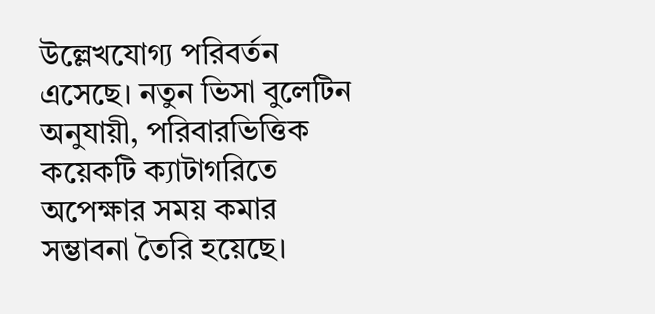উল্লেখযোগ্য পরিবর্তন এসেছে। নতুন ভিসা বুলেটিন অনুযায়ী, পরিবারভিত্তিক কয়েকটি ক্যাটাগরিতে অপেক্ষার সময় কমার সম্ভাবনা তৈরি হয়েছে।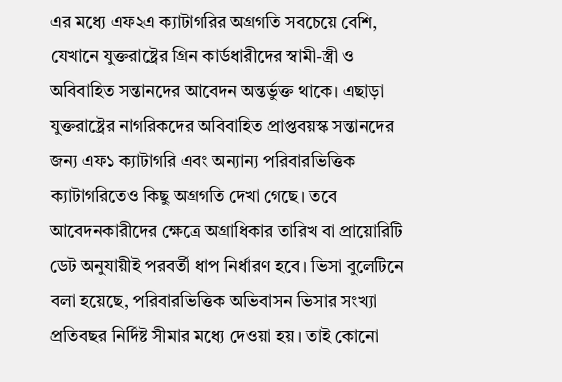এর মধ্যে এফ২এ ক্যাটাগরির অগ্রগতি সবচেয়ে বেশি, যেখানে যুক্তরাষ্ট্রের গ্রিন কার্ডধারীদের স্বামী-স্ত্রী ও অবিবাহিত সন্তানদের আবেদন অন্তর্ভুক্ত থাকে। এছাড়া যুক্তরাষ্ট্রের নাগরিকদের অবিবাহিত প্রাপ্তবয়স্ক সন্তানদের জন্য এফ১ ক্যাটাগরি এবং অন্যান্য পরিবারভিত্তিক ক্যাটাগরিতেও কিছু অগ্রগতি দেখা গেছে। তবে আবেদনকারীদের ক্ষেত্রে অগ্রাধিকার তারিখ বা প্রায়োরিটি ডেট অনুযায়ীই পরবর্তী ধাপ নির্ধারণ হবে। ভিসা বুলেটিনে বলা হয়েছে, পরিবারভিত্তিক অভিবাসন ভিসার সংখ্যা প্রতিবছর নির্দিষ্ট সীমার মধ্যে দেওয়া হয়। তাই কোনো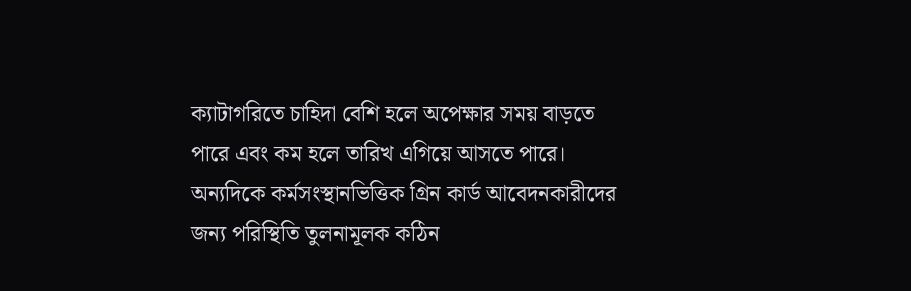ক্যাটাগরিতে চাহিদা বেশি হলে অপেক্ষার সময় বাড়তে পারে এবং কম হলে তারিখ এগিয়ে আসতে পারে। অন্যদিকে কর্মসংস্থানভিত্তিক গ্রিন কার্ড আবেদনকারীদের জন্য পরিস্থিতি তুলনামূলক কঠিন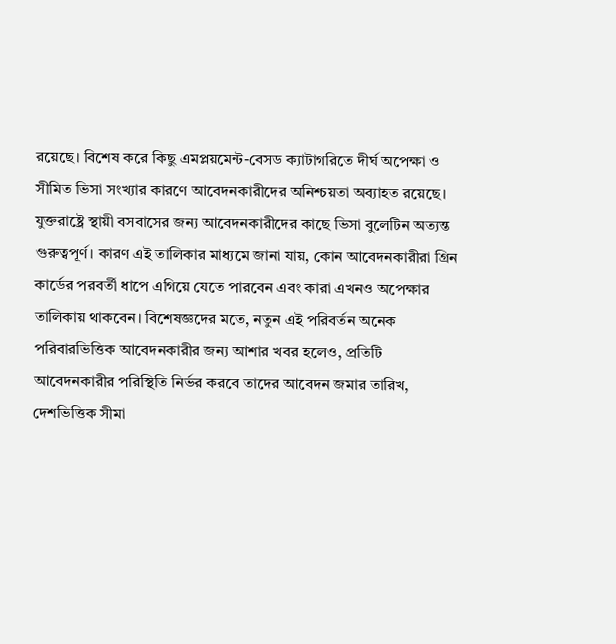রয়েছে। বিশেষ করে কিছু এমপ্লয়মেন্ট-বেসড ক্যাটাগরিতে দীর্ঘ অপেক্ষা ও সীমিত ভিসা সংখ্যার কারণে আবেদনকারীদের অনিশ্চয়তা অব্যাহত রয়েছে। যুক্তরাষ্ট্রে স্থায়ী বসবাসের জন্য আবেদনকারীদের কাছে ভিসা বুলেটিন অত্যন্ত গুরুত্বপূর্ণ। কারণ এই তালিকার মাধ্যমে জানা যায়, কোন আবেদনকারীরা গ্রিন কার্ডের পরবর্তী ধাপে এগিয়ে যেতে পারবেন এবং কারা এখনও অপেক্ষার তালিকায় থাকবেন। বিশেষজ্ঞদের মতে, নতুন এই পরিবর্তন অনেক পরিবারভিত্তিক আবেদনকারীর জন্য আশার খবর হলেও, প্রতিটি আবেদনকারীর পরিস্থিতি নির্ভর করবে তাদের আবেদন জমার তারিখ, দেশভিত্তিক সীমা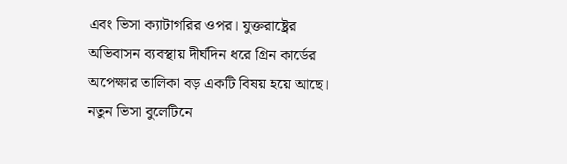এবং ভিসা ক্যাটাগরির ওপর। যুক্তরাষ্ট্রের অভিবাসন ব্যবস্থায় দীর্ঘদিন ধরে গ্রিন কার্ডের অপেক্ষার তালিকা বড় একটি বিষয় হয়ে আছে। নতুন ভিসা বুলেটিনে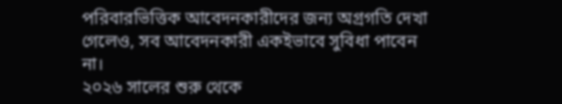পরিবারভিত্তিক আবেদনকারীদের জন্য অগ্রগতি দেখা গেলেও, সব আবেদনকারী একইভাবে সুবিধা পাবেন না।
২০২৬ সালের শুরু থেকে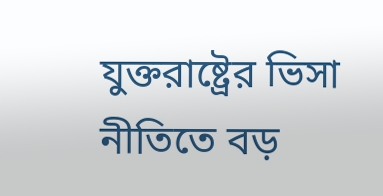যুক্তরাষ্ট্রের ভিসা নীতিতে বড়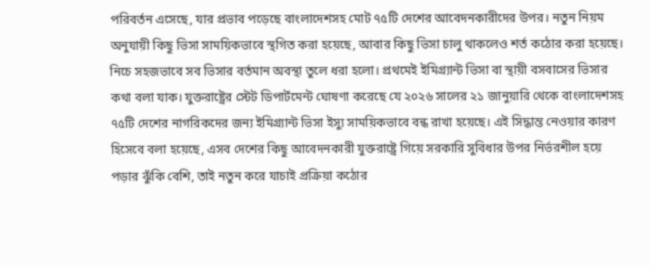পরিবর্তন এসেছে, যার প্রভাব পড়েছে বাংলাদেশসহ মোট ৭৫টি দেশের আবেদনকারীদের উপর। নতুন নিয়ম অনুযায়ী কিছু ভিসা সাময়িকভাবে স্থগিত করা হয়েছে, আবার কিছু ভিসা চালু থাকলেও শর্ত কঠোর করা হয়েছে। নিচে সহজভাবে সব ভিসার বর্তমান অবস্থা তুলে ধরা হলো। প্রথমেই ইমিগ্র্যান্ট ভিসা বা স্থায়ী বসবাসের ভিসার কথা বলা যাক। যুক্তরাষ্ট্রের স্টেট ডিপার্টমেন্ট ঘোষণা করেছে যে ২০২৬ সালের ২১ জানুয়ারি থেকে বাংলাদেশসহ ৭৫টি দেশের নাগরিকদের জন্য ইমিগ্র্যান্ট ভিসা ইস্যু সাময়িকভাবে বন্ধ রাখা হয়েছে। এই সিদ্ধান্ত নেওয়ার কারণ হিসেবে বলা হয়েছে, এসব দেশের কিছু আবেদনকারী যুক্তরাষ্ট্রে গিয়ে সরকারি সুবিধার উপর নির্ভরশীল হয়ে পড়ার ঝুঁকি বেশি, তাই নতুন করে যাচাই প্রক্রিয়া কঠোর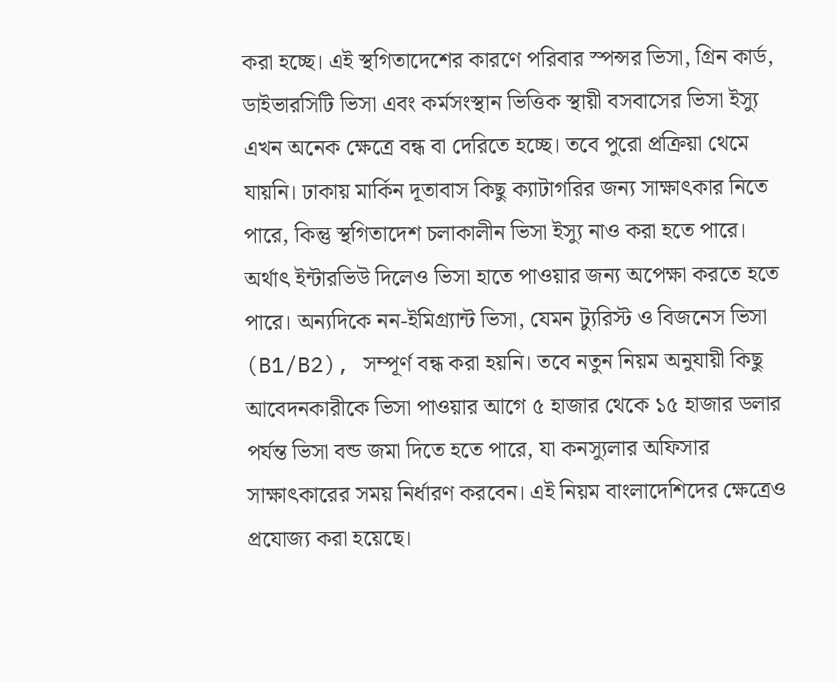করা হচ্ছে। এই স্থগিতাদেশের কারণে পরিবার স্পন্সর ভিসা, গ্রিন কার্ড, ডাইভারসিটি ভিসা এবং কর্মসংস্থান ভিত্তিক স্থায়ী বসবাসের ভিসা ইস্যু এখন অনেক ক্ষেত্রে বন্ধ বা দেরিতে হচ্ছে। তবে পুরো প্রক্রিয়া থেমে যায়নি। ঢাকায় মার্কিন দূতাবাস কিছু ক্যাটাগরির জন্য সাক্ষাৎকার নিতে পারে, কিন্তু স্থগিতাদেশ চলাকালীন ভিসা ইস্যু নাও করা হতে পারে। অর্থাৎ ইন্টারভিউ দিলেও ভিসা হাতে পাওয়ার জন্য অপেক্ষা করতে হতে পারে। অন্যদিকে নন-ইমিগ্র্যান্ট ভিসা, যেমন ট্যুরিস্ট ও বিজনেস ভিসা (B1/B2), সম্পূর্ণ বন্ধ করা হয়নি। তবে নতুন নিয়ম অনুযায়ী কিছু আবেদনকারীকে ভিসা পাওয়ার আগে ৫ হাজার থেকে ১৫ হাজার ডলার পর্যন্ত ভিসা বন্ড জমা দিতে হতে পারে, যা কনস্যুলার অফিসার সাক্ষাৎকারের সময় নির্ধারণ করবেন। এই নিয়ম বাংলাদেশিদের ক্ষেত্রেও প্রযোজ্য করা হয়েছে।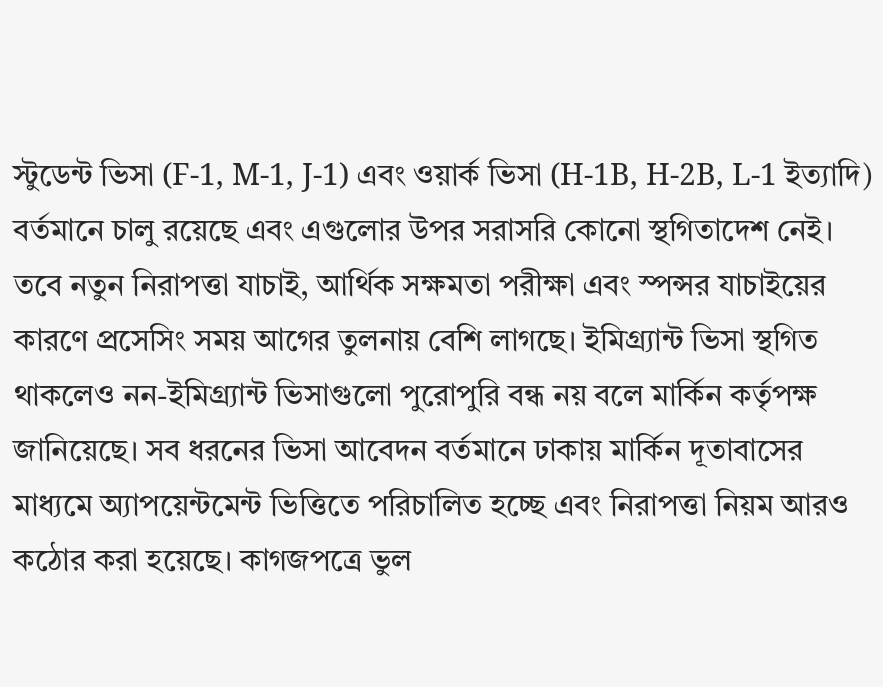স্টুডেন্ট ভিসা (F-1, M-1, J-1) এবং ওয়ার্ক ভিসা (H-1B, H-2B, L-1 ইত্যাদি) বর্তমানে চালু রয়েছে এবং এগুলোর উপর সরাসরি কোনো স্থগিতাদেশ নেই। তবে নতুন নিরাপত্তা যাচাই, আর্থিক সক্ষমতা পরীক্ষা এবং স্পন্সর যাচাইয়ের কারণে প্রসেসিং সময় আগের তুলনায় বেশি লাগছে। ইমিগ্র্যান্ট ভিসা স্থগিত থাকলেও নন-ইমিগ্র্যান্ট ভিসাগুলো পুরোপুরি বন্ধ নয় বলে মার্কিন কর্তৃপক্ষ জানিয়েছে। সব ধরনের ভিসা আবেদন বর্তমানে ঢাকায় মার্কিন দূতাবাসের মাধ্যমে অ্যাপয়েন্টমেন্ট ভিত্তিতে পরিচালিত হচ্ছে এবং নিরাপত্তা নিয়ম আরও কঠোর করা হয়েছে। কাগজপত্রে ভুল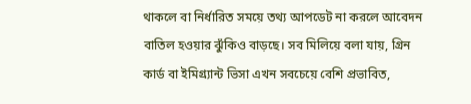থাকলে বা নির্ধারিত সময়ে তথ্য আপডেট না করলে আবেদন বাতিল হওয়ার ঝুঁকিও বাড়ছে। সব মিলিয়ে বলা যায়, গ্রিন কার্ড বা ইমিগ্র্যান্ট ভিসা এখন সবচেয়ে বেশি প্রভাবিত,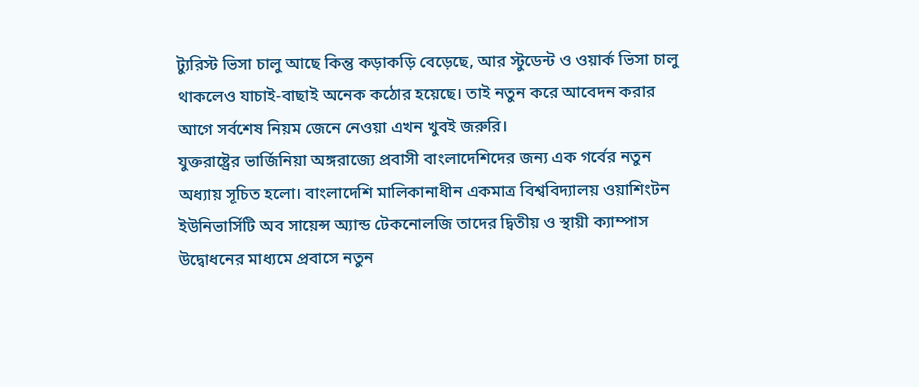ট্যুরিস্ট ভিসা চালু আছে কিন্তু কড়াকড়ি বেড়েছে, আর স্টুডেন্ট ও ওয়ার্ক ভিসা চালু থাকলেও যাচাই-বাছাই অনেক কঠোর হয়েছে। তাই নতুন করে আবেদন করার আগে সর্বশেষ নিয়ম জেনে নেওয়া এখন খুবই জরুরি।
যুক্তরাষ্ট্রের ভার্জিনিয়া অঙ্গরাজ্যে প্রবাসী বাংলাদেশিদের জন্য এক গর্বের নতুন অধ্যায় সূচিত হলো। বাংলাদেশি মালিকানাধীন একমাত্র বিশ্ববিদ্যালয় ওয়াশিংটন ইউনিভার্সিটি অব সায়েন্স অ্যান্ড টেকনোলজি তাদের দ্বিতীয় ও স্থায়ী ক্যাম্পাস উদ্বোধনের মাধ্যমে প্রবাসে নতুন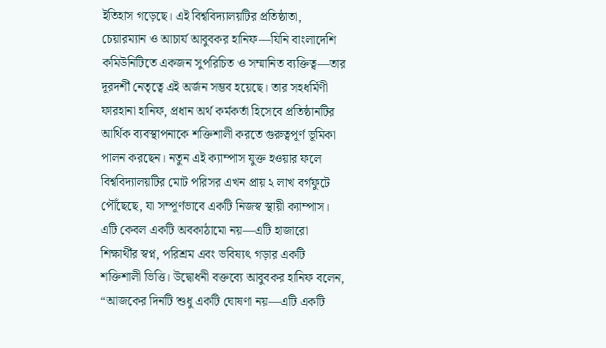ইতিহাস গড়েছে। এই বিশ্ববিদ্যালয়টির প্রতিষ্ঠাতা, চেয়ারম্যান ও আচার্য আবুবকর হানিফ—যিনি বাংলাদেশি কমিউনিটিতে একজন সুপরিচিত ও সম্মানিত ব্যক্তিত্ব—তার দূরদর্শী নেতৃত্বে এই অর্জন সম্ভব হয়েছে। তার সহধর্মিণী ফারহানা হানিফ, প্রধান অর্থ কর্মকর্তা হিসেবে প্রতিষ্ঠানটির আর্থিক ব্যবস্থাপনাকে শক্তিশালী করতে গুরুত্বপূর্ণ ভূমিকা পালন করছেন। নতুন এই ক্যাম্পাস যুক্ত হওয়ার ফলে বিশ্ববিদ্যালয়টির মোট পরিসর এখন প্রায় ২ লাখ বর্গফুটে পৌঁছেছে, যা সম্পূর্ণভাবে একটি নিজস্ব স্থায়ী ক্যাম্পাস। এটি কেবল একটি অবকাঠামো নয়—এটি হাজারো শিক্ষার্থীর স্বপ্ন, পরিশ্রম এবং ভবিষ্যৎ গড়ার একটি শক্তিশালী ভিত্তি। উদ্বোধনী বক্তব্যে আবুবকর হানিফ বলেন, “আজকের দিনটি শুধু একটি ঘোষণা নয়—এটি একটি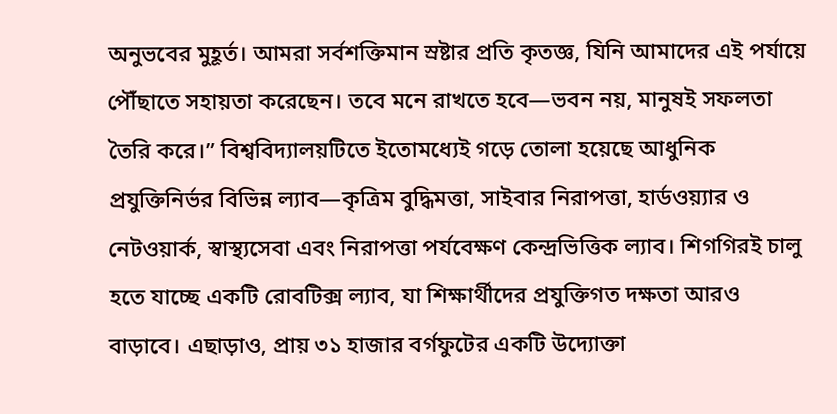অনুভবের মুহূর্ত। আমরা সর্বশক্তিমান স্রষ্টার প্রতি কৃতজ্ঞ, যিনি আমাদের এই পর্যায়ে পৌঁছাতে সহায়তা করেছেন। তবে মনে রাখতে হবে—ভবন নয়, মানুষই সফলতা তৈরি করে।” বিশ্ববিদ্যালয়টিতে ইতোমধ্যেই গড়ে তোলা হয়েছে আধুনিক প্রযুক্তিনির্ভর বিভিন্ন ল্যাব—কৃত্রিম বুদ্ধিমত্তা, সাইবার নিরাপত্তা, হার্ডওয়্যার ও নেটওয়ার্ক, স্বাস্থ্যসেবা এবং নিরাপত্তা পর্যবেক্ষণ কেন্দ্রভিত্তিক ল্যাব। শিগগিরই চালু হতে যাচ্ছে একটি রোবটিক্স ল্যাব, যা শিক্ষার্থীদের প্রযুক্তিগত দক্ষতা আরও বাড়াবে। এছাড়াও, প্রায় ৩১ হাজার বর্গফুটের একটি উদ্যোক্তা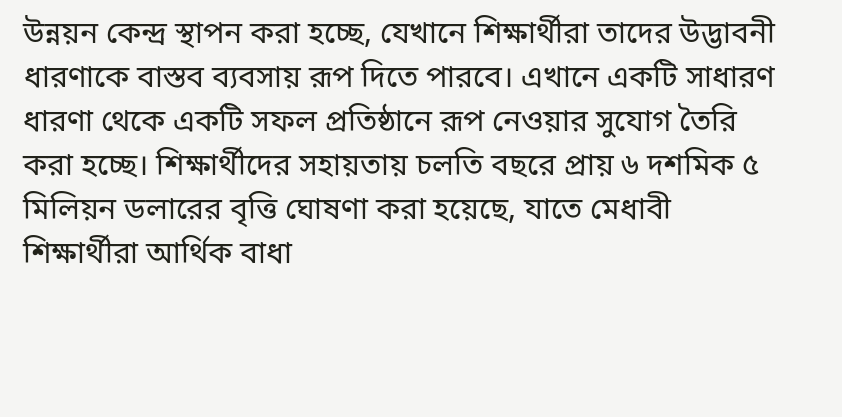উন্নয়ন কেন্দ্র স্থাপন করা হচ্ছে, যেখানে শিক্ষার্থীরা তাদের উদ্ভাবনী ধারণাকে বাস্তব ব্যবসায় রূপ দিতে পারবে। এখানে একটি সাধারণ ধারণা থেকে একটি সফল প্রতিষ্ঠানে রূপ নেওয়ার সুযোগ তৈরি করা হচ্ছে। শিক্ষার্থীদের সহায়তায় চলতি বছরে প্রায় ৬ দশমিক ৫ মিলিয়ন ডলারের বৃত্তি ঘোষণা করা হয়েছে, যাতে মেধাবী শিক্ষার্থীরা আর্থিক বাধা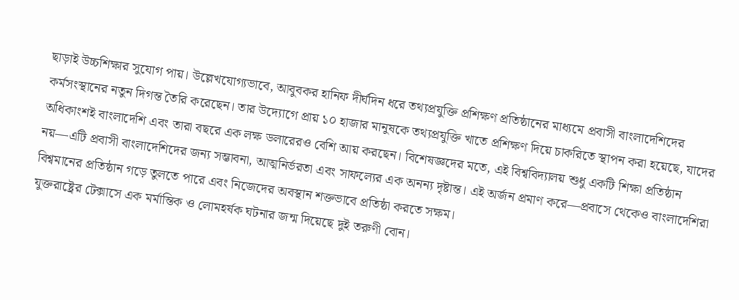ছাড়াই উচ্চশিক্ষার সুযোগ পায়। উল্লেখযোগ্যভাবে, আবুবকর হানিফ দীর্ঘদিন ধরে তথ্যপ্রযুক্তি প্রশিক্ষণ প্রতিষ্ঠানের মাধ্যমে প্রবাসী বাংলাদেশিদের কর্মসংস্থানের নতুন দিগন্ত তৈরি করেছেন। তার উদ্যোগে প্রায় ১০ হাজার মানুষকে তথ্যপ্রযুক্তি খাতে প্রশিক্ষণ দিয়ে চাকরিতে স্থাপন করা হয়েছে, যাদের অধিকাংশই বাংলাদেশি এবং তারা বছরে এক লক্ষ ডলারেরও বেশি আয় করছেন। বিশেষজ্ঞদের মতে, এই বিশ্ববিদ্যালয় শুধু একটি শিক্ষা প্রতিষ্ঠান নয়—এটি প্রবাসী বাংলাদেশিদের জন্য সম্ভাবনা, আত্মনির্ভরতা এবং সাফল্যের এক অনন্য দৃষ্টান্ত। এই অর্জন প্রমাণ করে—প্রবাসে থেকেও বাংলাদেশিরা বিশ্বমানের প্রতিষ্ঠান গড়ে তুলতে পারে এবং নিজেদের অবস্থান শক্তভাবে প্রতিষ্ঠা করতে সক্ষম।
যুক্তরাষ্ট্রের টেক্সাসে এক মর্মান্তিক ও লোমহর্ষক ঘটনার জন্ম দিয়েছে দুই তরুণী বোন।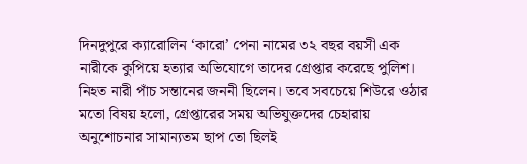দিনদুপুরে ক্যারোলিন ‘কারো’ পেনা নামের ৩২ বছর বয়সী এক নারীকে কুপিয়ে হত্যার অভিযোগে তাদের গ্রেপ্তার করেছে পুলিশ। নিহত নারী পাঁচ সন্তানের জননী ছিলেন। তবে সবচেয়ে শিউরে ওঠার মতো বিষয় হলো, গ্রেপ্তারের সময় অভিযুক্তদের চেহারায় অনুশোচনার সামান্যতম ছাপ তো ছিলই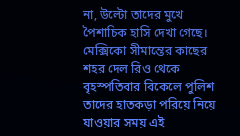না, উল্টো তাদের মুখে পৈশাচিক হাসি দেখা গেছে। মেক্সিকো সীমান্তের কাছের শহর দেল রিও থেকে বৃহস্পতিবার বিকেলে পুলিশ তাদের হাতকড়া পরিয়ে নিয়ে যাওয়ার সময় এই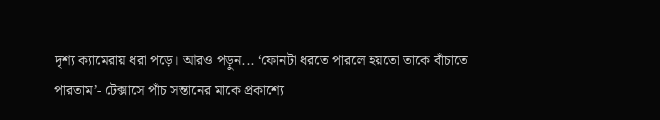দৃশ্য ক্যামেরায় ধরা পড়ে। আরও পড়ুন... ‘ফোনটা ধরতে পারলে হয়তো তাকে বাঁচাতে পারতাম’- টেক্সাসে পাঁচ সন্তানের মাকে প্রকাশ্যে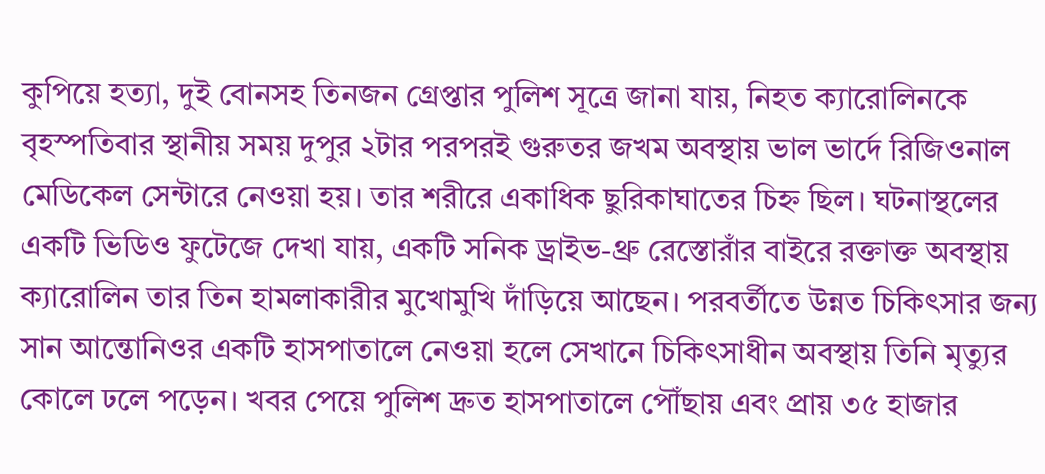কুপিয়ে হত্যা, দুই বোনসহ তিনজন গ্রেপ্তার পুলিশ সূত্রে জানা যায়, নিহত ক্যারোলিনকে বৃহস্পতিবার স্থানীয় সময় দুপুর ২টার পরপরই গুরুতর জখম অবস্থায় ভাল ভার্দে রিজিওনাল মেডিকেল সেন্টারে নেওয়া হয়। তার শরীরে একাধিক ছুরিকাঘাতের চিহ্ন ছিল। ঘটনাস্থলের একটি ভিডিও ফুটেজে দেখা যায়, একটি সনিক ড্রাইভ-থ্রু রেস্তোরাঁর বাইরে রক্তাক্ত অবস্থায় ক্যারোলিন তার তিন হামলাকারীর মুখোমুখি দাঁড়িয়ে আছেন। পরবর্তীতে উন্নত চিকিৎসার জন্য সান আন্তোনিওর একটি হাসপাতালে নেওয়া হলে সেখানে চিকিৎসাধীন অবস্থায় তিনি মৃত্যুর কোলে ঢলে পড়েন। খবর পেয়ে পুলিশ দ্রুত হাসপাতালে পৌঁছায় এবং প্রায় ৩৫ হাজার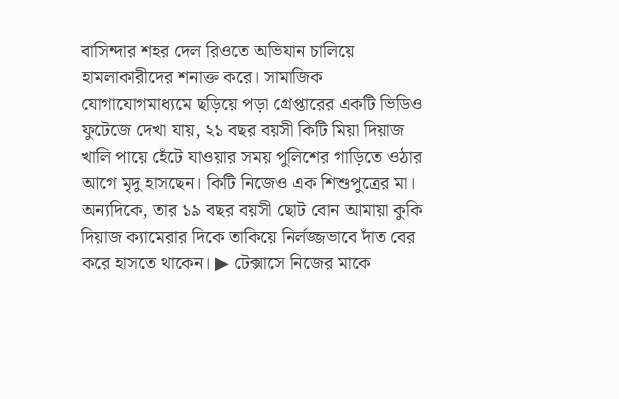বাসিন্দার শহর দেল রিওতে অভিযান চালিয়ে হামলাকারীদের শনাক্ত করে। সামাজিক যোগাযোগমাধ্যমে ছড়িয়ে পড়া গ্রেপ্তারের একটি ভিডিও ফুটেজে দেখা যায়, ২১ বছর বয়সী কিটি মিয়া দিয়াজ খালি পায়ে হেঁটে যাওয়ার সময় পুলিশের গাড়িতে ওঠার আগে মৃদু হাসছেন। কিটি নিজেও এক শিশুপুত্রের মা। অন্যদিকে, তার ১৯ বছর বয়সী ছোট বোন আমায়া কুকি দিয়াজ ক্যামেরার দিকে তাকিয়ে নির্লজ্জভাবে দাঁত বের করে হাসতে থাকেন। ▶ টেক্সাসে নিজের মাকে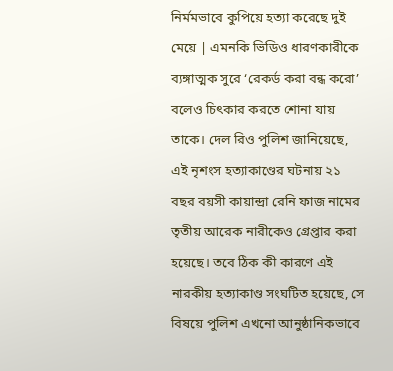নির্মমভাবে কুপিয়ে হত্যা করেছে দুই মেয়ে | এমনকি ভিডিও ধারণকারীকে ব্যঙ্গাত্মক সুরে ‘রেকর্ড করা বন্ধ করো’ বলেও চিৎকার করতে শোনা যায় তাকে। দেল রিও পুলিশ জানিয়েছে, এই নৃশংস হত্যাকাণ্ডের ঘটনায় ২১ বছর বয়সী কায়ান্দ্রা রেনি ফাজ নামের তৃতীয় আরেক নারীকেও গ্রেপ্তার করা হয়েছে। তবে ঠিক কী কারণে এই নারকীয় হত্যাকাণ্ড সংঘটিত হয়েছে, সে বিষয়ে পুলিশ এখনো আনুষ্ঠানিকভাবে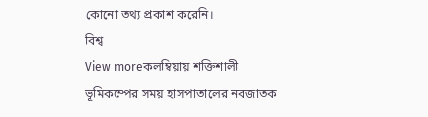কোনো তথ্য প্রকাশ করেনি।
বিশ্ব
View moreকলম্বিয়ায় শক্তিশালী ভূমিকম্পের সময় হাসপাতালের নবজাতক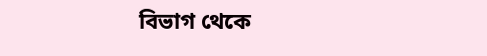বিভাগ থেকে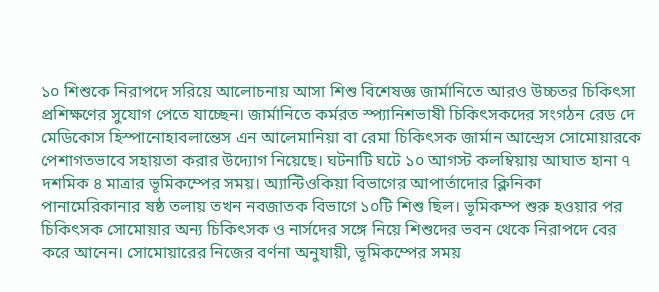১০ শিশুকে নিরাপদে সরিয়ে আলোচনায় আসা শিশু বিশেষজ্ঞ জার্মানিতে আরও উচ্চতর চিকিৎসা প্রশিক্ষণের সুযোগ পেতে যাচ্ছেন। জার্মানিতে কর্মরত স্প্যানিশভাষী চিকিৎসকদের সংগঠন রেড দে মেডিকোস হিস্পানোহাবলান্তেস এন আলেমানিয়া বা রেমা চিকিৎসক জার্মান আন্দ্রেস সোমোয়ারকে পেশাগতভাবে সহায়তা করার উদ্যোগ নিয়েছে। ঘটনাটি ঘটে ১০ আগস্ট কলম্বিয়ায় আঘাত হানা ৭ দশমিক ৪ মাত্রার ভূমিকম্পের সময়। অ্যান্টিওকিয়া বিভাগের আপার্তাদোর ক্লিনিকা পানামেরিকানার ষষ্ঠ তলায় তখন নবজাতক বিভাগে ১০টি শিশু ছিল। ভূমিকম্প শুরু হওয়ার পর চিকিৎসক সোমোয়ার অন্য চিকিৎসক ও নার্সদের সঙ্গে নিয়ে শিশুদের ভবন থেকে নিরাপদে বের করে আনেন। সোমোয়ারের নিজের বর্ণনা অনুযায়ী, ভূমিকম্পের সময়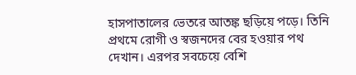হাসপাতালের ভেতরে আতঙ্ক ছড়িয়ে পড়ে। তিনি প্রথমে রোগী ও স্বজনদের বের হওয়ার পথ দেখান। এরপর সবচেয়ে বেশি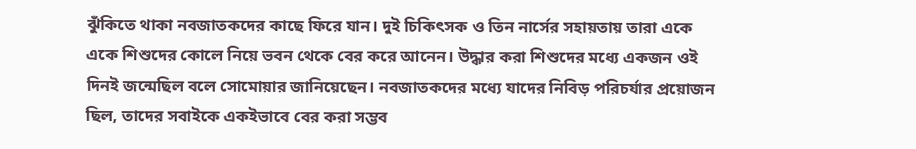ঝুঁকিতে থাকা নবজাতকদের কাছে ফিরে যান। দুই চিকিৎসক ও তিন নার্সের সহায়তায় তারা একে একে শিশুদের কোলে নিয়ে ভবন থেকে বের করে আনেন। উদ্ধার করা শিশুদের মধ্যে একজন ওই দিনই জন্মেছিল বলে সোমোয়ার জানিয়েছেন। নবজাতকদের মধ্যে যাদের নিবিড় পরিচর্যার প্রয়োজন ছিল, তাদের সবাইকে একইভাবে বের করা সম্ভব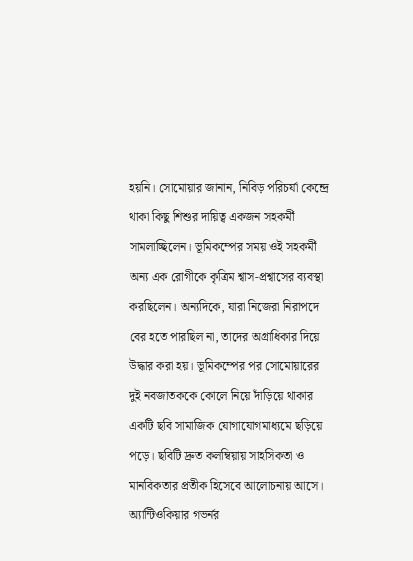হয়নি। সোমোয়ার জানান, নিবিড় পরিচর্যা কেন্দ্রে থাকা কিছু শিশুর দায়িত্ব একজন সহকর্মী সামলাচ্ছিলেন। ভূমিকম্পের সময় ওই সহকর্মী অন্য এক রোগীকে কৃত্রিম শ্বাস-প্রশ্বাসের ব্যবস্থা করছিলেন। অন্যদিকে, যারা নিজেরা নিরাপদে বের হতে পারছিল না, তাদের অগ্রাধিকার দিয়ে উদ্ধার করা হয়। ভূমিকম্পের পর সোমোয়ারের দুই নবজাতককে কোলে নিয়ে দাঁড়িয়ে থাকার একটি ছবি সামাজিক যোগাযোগমাধ্যমে ছড়িয়ে পড়ে। ছবিটি দ্রুত কলম্বিয়ায় সাহসিকতা ও মানবিকতার প্রতীক হিসেবে আলোচনায় আসে। অ্যান্টিওকিয়ার গভর্নর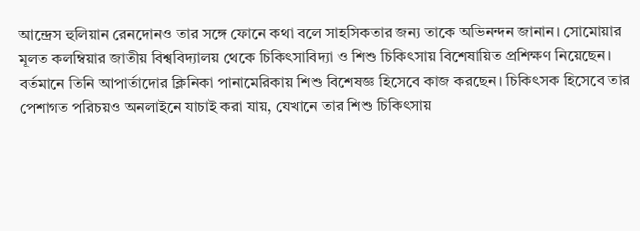আন্দ্রেস হুলিয়ান রেনদোনও তার সঙ্গে ফোনে কথা বলে সাহসিকতার জন্য তাকে অভিনন্দন জানান। সোমোয়ার মূলত কলম্বিয়ার জাতীয় বিশ্ববিদ্যালয় থেকে চিকিৎসাবিদ্যা ও শিশু চিকিৎসায় বিশেষায়িত প্রশিক্ষণ নিয়েছেন। বর্তমানে তিনি আপার্তাদোর ক্লিনিকা পানামেরিকায় শিশু বিশেষজ্ঞ হিসেবে কাজ করছেন। চিকিৎসক হিসেবে তার পেশাগত পরিচয়ও অনলাইনে যাচাই করা যায়, যেখানে তার শিশু চিকিৎসায়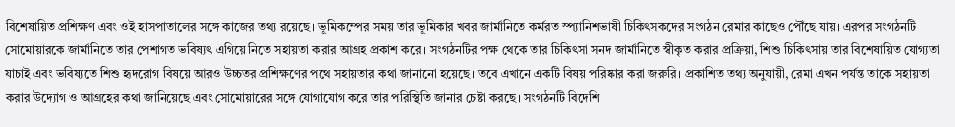বিশেষায়িত প্রশিক্ষণ এবং ওই হাসপাতালের সঙ্গে কাজের তথ্য রয়েছে। ভূমিকম্পের সময় তার ভূমিকার খবর জার্মানিতে কর্মরত স্প্যানিশভাষী চিকিৎসকদের সংগঠন রেমার কাছেও পৌঁছে যায়। এরপর সংগঠনটি সোমোয়ারকে জার্মানিতে তার পেশাগত ভবিষ্যৎ এগিয়ে নিতে সহায়তা করার আগ্রহ প্রকাশ করে। সংগঠনটির পক্ষ থেকে তার চিকিৎসা সনদ জার্মানিতে স্বীকৃত করার প্রক্রিয়া, শিশু চিকিৎসায় তার বিশেষায়িত যোগ্যতা যাচাই এবং ভবিষ্যতে শিশু হৃদরোগ বিষয়ে আরও উচ্চতর প্রশিক্ষণের পথে সহায়তার কথা জানানো হয়েছে। তবে এখানে একটি বিষয় পরিষ্কার করা জরুরি। প্রকাশিত তথ্য অনুযায়ী, রেমা এখন পর্যন্ত তাকে সহায়তা করার উদ্যোগ ও আগ্রহের কথা জানিয়েছে এবং সোমোয়ারের সঙ্গে যোগাযোগ করে তার পরিস্থিতি জানার চেষ্টা করছে। সংগঠনটি বিদেশি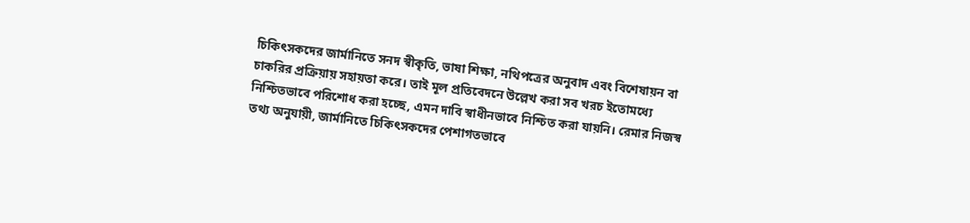চিকিৎসকদের জার্মানিতে সনদ স্বীকৃতি, ভাষা শিক্ষা, নথিপত্রের অনুবাদ এবং বিশেষায়ন বা চাকরির প্রক্রিয়ায় সহায়তা করে। তাই মূল প্রতিবেদনে উল্লেখ করা সব খরচ ইতোমধ্যে নিশ্চিতভাবে পরিশোধ করা হচ্ছে, এমন দাবি স্বাধীনভাবে নিশ্চিত করা যায়নি। রেমার নিজস্ব তথ্য অনুযায়ী, জার্মানিতে চিকিৎসকদের পেশাগতভাবে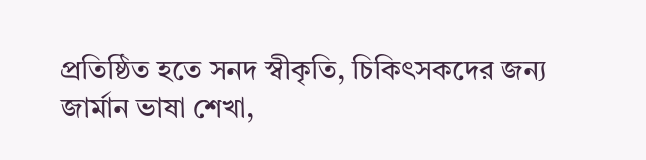প্রতিষ্ঠিত হতে সনদ স্বীকৃতি, চিকিৎসকদের জন্য জার্মান ভাষা শেখা,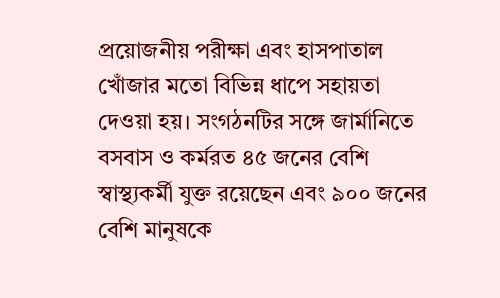প্রয়োজনীয় পরীক্ষা এবং হাসপাতাল খোঁজার মতো বিভিন্ন ধাপে সহায়তা দেওয়া হয়। সংগঠনটির সঙ্গে জার্মানিতে বসবাস ও কর্মরত ৪৫ জনের বেশি স্বাস্থ্যকর্মী যুক্ত রয়েছেন এবং ৯০০ জনের বেশি মানুষকে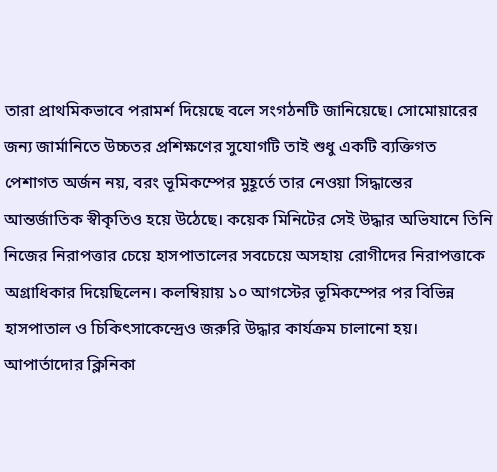তারা প্রাথমিকভাবে পরামর্শ দিয়েছে বলে সংগঠনটি জানিয়েছে। সোমোয়ারের জন্য জার্মানিতে উচ্চতর প্রশিক্ষণের সুযোগটি তাই শুধু একটি ব্যক্তিগত পেশাগত অর্জন নয়, বরং ভূমিকম্পের মুহূর্তে তার নেওয়া সিদ্ধান্তের আন্তর্জাতিক স্বীকৃতিও হয়ে উঠেছে। কয়েক মিনিটের সেই উদ্ধার অভিযানে তিনি নিজের নিরাপত্তার চেয়ে হাসপাতালের সবচেয়ে অসহায় রোগীদের নিরাপত্তাকে অগ্রাধিকার দিয়েছিলেন। কলম্বিয়ায় ১০ আগস্টের ভূমিকম্পের পর বিভিন্ন হাসপাতাল ও চিকিৎসাকেন্দ্রেও জরুরি উদ্ধার কার্যক্রম চালানো হয়। আপার্তাদোর ক্লিনিকা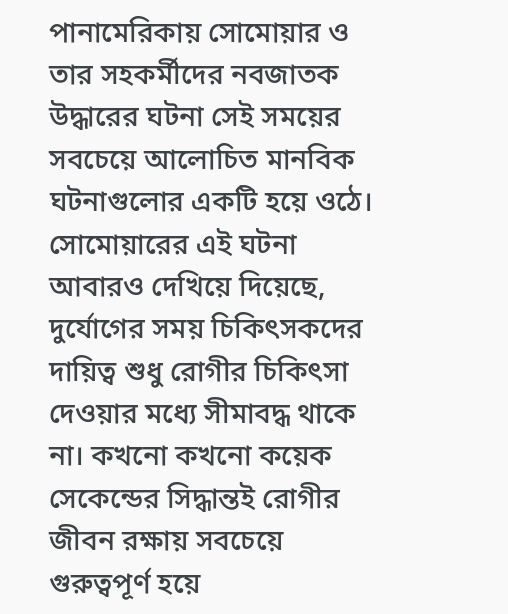পানামেরিকায় সোমোয়ার ও তার সহকর্মীদের নবজাতক উদ্ধারের ঘটনা সেই সময়ের সবচেয়ে আলোচিত মানবিক ঘটনাগুলোর একটি হয়ে ওঠে। সোমোয়ারের এই ঘটনা আবারও দেখিয়ে দিয়েছে, দুর্যোগের সময় চিকিৎসকদের দায়িত্ব শুধু রোগীর চিকিৎসা দেওয়ার মধ্যে সীমাবদ্ধ থাকে না। কখনো কখনো কয়েক সেকেন্ডের সিদ্ধান্তই রোগীর জীবন রক্ষায় সবচেয়ে গুরুত্বপূর্ণ হয়ে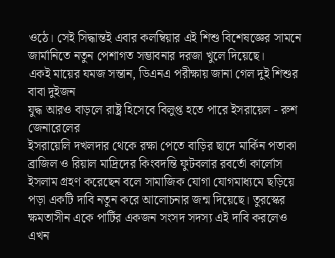ওঠে। সেই সিদ্ধান্তই এবার কলম্বিয়ার এই শিশু বিশেষজ্ঞের সামনে জার্মানিতে নতুন পেশাগত সম্ভাবনার দরজা খুলে দিয়েছে।
একই মায়ের যমজ সন্তান, ডিএনএ পরীক্ষায় জানা গেল দুই শিশুর বাবা দুইজন
যুদ্ধ আরও বাড়লে রাষ্ট্র হিসেবে বিলুপ্ত হতে পারে ইসরায়েল - রুশ জেনারেলের
ইসরায়েলি দখলদার থেকে রক্ষা পেতে বাড়ির ছাদে মার্কিন পতাকা
ব্রাজিল ও রিয়াল মাদ্রিদের কিংবদন্তি ফুটবলার রবর্তো কার্লোস ইসলাম গ্রহণ করেছেন বলে সামাজিক যোগা যোগমাধ্যমে ছড়িয়ে পড়া একটি দাবি নতুন করে আলোচনার জন্ম দিয়েছে। তুরস্কের ক্ষমতাসীন একে পার্টির একজন সংসদ সদস্য এই দাবি করলেও এখন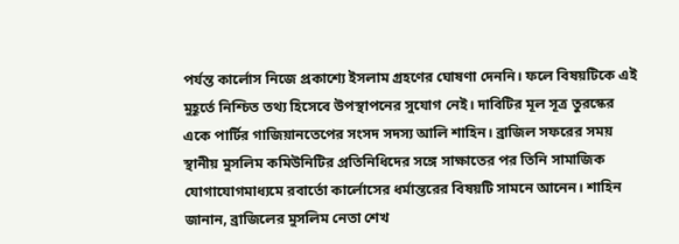পর্যন্ত কার্লোস নিজে প্রকাশ্যে ইসলাম গ্রহণের ঘোষণা দেননি। ফলে বিষয়টিকে এই মুহূর্তে নিশ্চিত তথ্য হিসেবে উপস্থাপনের সুযোগ নেই। দাবিটির মূল সূত্র তুরস্কের একে পার্টির গাজিয়ানতেপের সংসদ সদস্য আলি শাহিন। ব্রাজিল সফরের সময় স্থানীয় মুসলিম কমিউনিটির প্রতিনিধিদের সঙ্গে সাক্ষাতের পর তিনি সামাজিক যোগাযোগমাধ্যমে রবার্তো কার্লোসের ধর্মান্তরের বিষয়টি সামনে আনেন। শাহিন জানান, ব্রাজিলের মুসলিম নেতা শেখ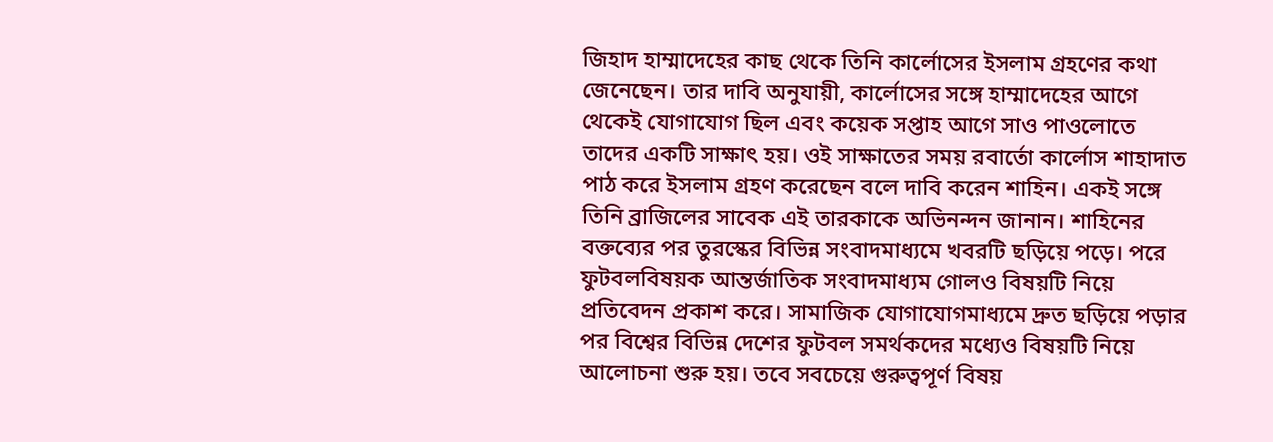জিহাদ হাম্মাদেহের কাছ থেকে তিনি কার্লোসের ইসলাম গ্রহণের কথা জেনেছেন। তার দাবি অনুযায়ী, কার্লোসের সঙ্গে হাম্মাদেহের আগে থেকেই যোগাযোগ ছিল এবং কয়েক সপ্তাহ আগে সাও পাওলোতে তাদের একটি সাক্ষাৎ হয়। ওই সাক্ষাতের সময় রবার্তো কার্লোস শাহাদাত পাঠ করে ইসলাম গ্রহণ করেছেন বলে দাবি করেন শাহিন। একই সঙ্গে তিনি ব্রাজিলের সাবেক এই তারকাকে অভিনন্দন জানান। শাহিনের বক্তব্যের পর তুরস্কের বিভিন্ন সংবাদমাধ্যমে খবরটি ছড়িয়ে পড়ে। পরে ফুটবলবিষয়ক আন্তর্জাতিক সংবাদমাধ্যম গোলও বিষয়টি নিয়ে প্রতিবেদন প্রকাশ করে। সামাজিক যোগাযোগমাধ্যমে দ্রুত ছড়িয়ে পড়ার পর বিশ্বের বিভিন্ন দেশের ফুটবল সমর্থকদের মধ্যেও বিষয়টি নিয়ে আলোচনা শুরু হয়। তবে সবচেয়ে গুরুত্বপূর্ণ বিষয়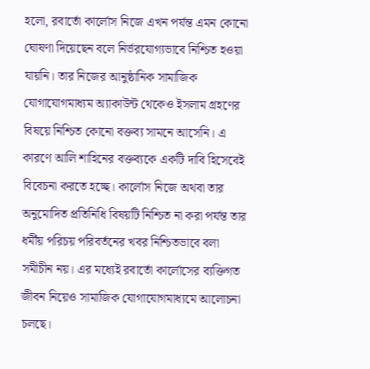হলো, রবার্তো কার্লোস নিজে এখন পর্যন্ত এমন কোনো ঘোষণা দিয়েছেন বলে নির্ভরযোগ্যভাবে নিশ্চিত হওয়া যায়নি। তার নিজের আনুষ্ঠানিক সামাজিক যোগাযোগমাধ্যম অ্যাকাউন্ট থেকেও ইসলাম গ্রহণের বিষয়ে নিশ্চিত কোনো বক্তব্য সামনে আসেনি। এ কারণে আলি শাহিনের বক্তব্যকে একটি দাবি হিসেবেই বিবেচনা করতে হচ্ছে। কার্লোস নিজে অথবা তার অনুমোদিত প্রতিনিধি বিষয়টি নিশ্চিত না করা পর্যন্ত তার ধর্মীয় পরিচয় পরিবর্তনের খবর নিশ্চিতভাবে বলা সমীচীন নয়। এর মধ্যেই রবার্তো কার্লোসের ব্যক্তিগত জীবন নিয়েও সামাজিক যোগাযোগমাধ্যমে আলোচনা চলছে।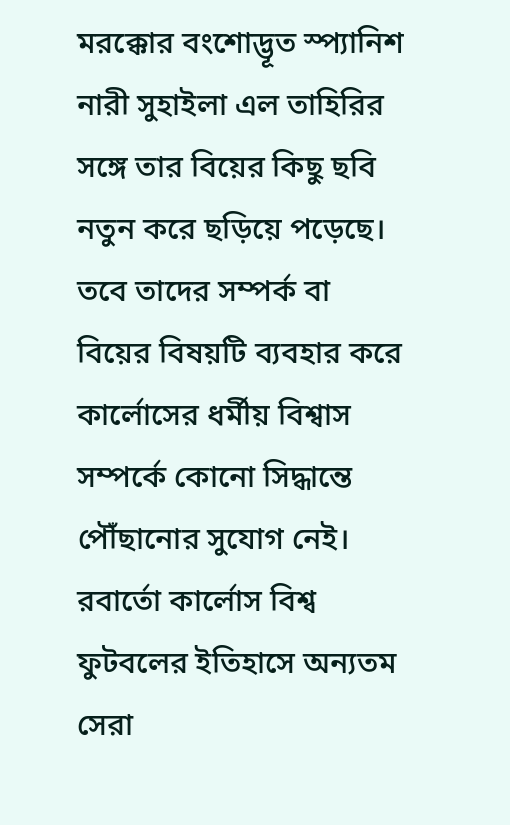মরক্কোর বংশোদ্ভূত স্প্যানিশ নারী সুহাইলা এল তাহিরির সঙ্গে তার বিয়ের কিছু ছবি নতুন করে ছড়িয়ে পড়েছে। তবে তাদের সম্পর্ক বা বিয়ের বিষয়টি ব্যবহার করে কার্লোসের ধর্মীয় বিশ্বাস সম্পর্কে কোনো সিদ্ধান্তে পৌঁছানোর সুযোগ নেই। রবার্তো কার্লোস বিশ্ব ফুটবলের ইতিহাসে অন্যতম সেরা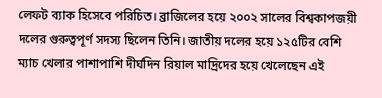লেফট ব্যাক হিসেবে পরিচিত। ব্রাজিলের হয়ে ২০০২ সালের বিশ্বকাপজয়ী দলের গুরুত্বপূর্ণ সদস্য ছিলেন তিনি। জাতীয় দলের হয়ে ১২৫টির বেশি ম্যাচ খেলার পাশাপাশি দীর্ঘদিন রিয়াল মাদ্রিদের হয়ে খেলেছেন এই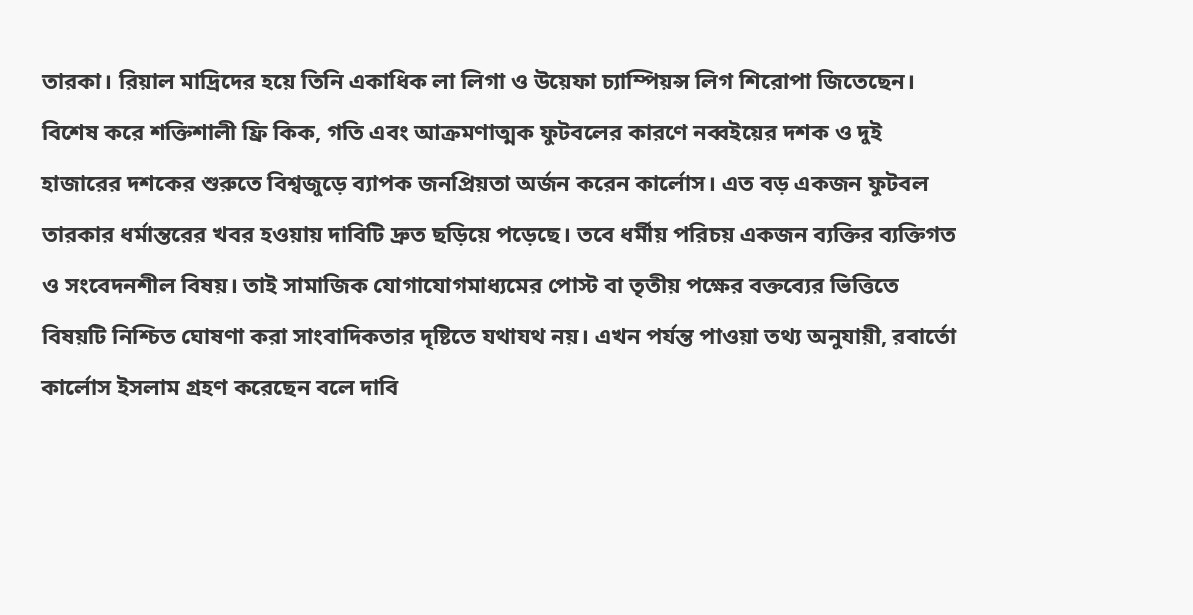তারকা। রিয়াল মাদ্রিদের হয়ে তিনি একাধিক লা লিগা ও উয়েফা চ্যাম্পিয়ন্স লিগ শিরোপা জিতেছেন। বিশেষ করে শক্তিশালী ফ্রি কিক, গতি এবং আক্রমণাত্মক ফুটবলের কারণে নব্বইয়ের দশক ও দুই হাজারের দশকের শুরুতে বিশ্বজুড়ে ব্যাপক জনপ্রিয়তা অর্জন করেন কার্লোস। এত বড় একজন ফুটবল তারকার ধর্মান্তরের খবর হওয়ায় দাবিটি দ্রুত ছড়িয়ে পড়েছে। তবে ধর্মীয় পরিচয় একজন ব্যক্তির ব্যক্তিগত ও সংবেদনশীল বিষয়। তাই সামাজিক যোগাযোগমাধ্যমের পোস্ট বা তৃতীয় পক্ষের বক্তব্যের ভিত্তিতে বিষয়টি নিশ্চিত ঘোষণা করা সাংবাদিকতার দৃষ্টিতে যথাযথ নয়। এখন পর্যন্ত পাওয়া তথ্য অনুযায়ী, রবার্তো কার্লোস ইসলাম গ্রহণ করেছেন বলে দাবি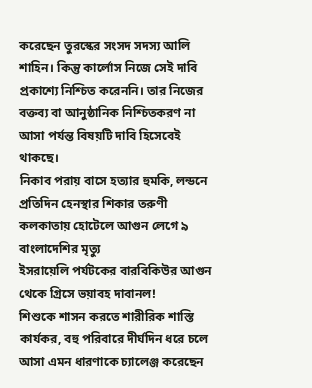করেছেন তুরস্কের সংসদ সদস্য আলি শাহিন। কিন্তু কার্লোস নিজে সেই দাবি প্রকাশ্যে নিশ্চিত করেননি। তার নিজের বক্তব্য বা আনুষ্ঠানিক নিশ্চিতকরণ না আসা পর্যন্ত বিষয়টি দাবি হিসেবেই থাকছে।
নিকাব পরায় বাসে হত্যার হুমকি, লন্ডনে প্রতিদিন হেনস্থার শিকার তরুণী
কলকাতায় হোটেলে আগুন লেগে ৯ বাংলাদেশির মৃত্যু
ইসরায়েলি পর্যটকের বারবিকিউর আগুন থেকে গ্রিসে ভয়াবহ দাবানল!
শিশুকে শাসন করতে শারীরিক শাস্তি কার্যকর, বহু পরিবারে দীর্ঘদিন ধরে চলে আসা এমন ধারণাকে চ্যালেঞ্জ করেছেন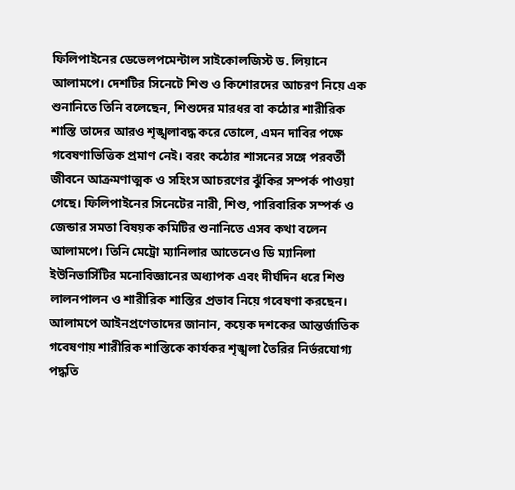ফিলিপাইনের ডেভেলপমেন্টাল সাইকোলজিস্ট ড. লিয়ানে আলামপে। দেশটির সিনেটে শিশু ও কিশোরদের আচরণ নিয়ে এক শুনানিতে তিনি বলেছেন, শিশুদের মারধর বা কঠোর শারীরিক শাস্তি তাদের আরও শৃঙ্খলাবদ্ধ করে তোলে, এমন দাবির পক্ষে গবেষণাভিত্তিক প্রমাণ নেই। বরং কঠোর শাসনের সঙ্গে পরবর্তী জীবনে আক্রমণাত্মক ও সহিংস আচরণের ঝুঁকির সম্পর্ক পাওয়া গেছে। ফিলিপাইনের সিনেটের নারী, শিশু, পারিবারিক সম্পর্ক ও জেন্ডার সমতা বিষয়ক কমিটির শুনানিতে এসব কথা বলেন আলামপে। তিনি মেট্রো ম্যানিলার আতেনেও ডি ম্যানিলা ইউনিভার্সিটির মনোবিজ্ঞানের অধ্যাপক এবং দীর্ঘদিন ধরে শিশু লালনপালন ও শারীরিক শাস্তির প্রভাব নিয়ে গবেষণা করছেন। আলামপে আইনপ্রণেতাদের জানান, কয়েক দশকের আন্তর্জাতিক গবেষণায় শারীরিক শাস্তিকে কার্যকর শৃঙ্খলা তৈরির নির্ভরযোগ্য পদ্ধতি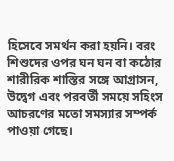হিসেবে সমর্থন করা হয়নি। বরং শিশুদের ওপর ঘন ঘন বা কঠোর শারীরিক শাস্তির সঙ্গে আগ্রাসন, উদ্বেগ এবং পরবর্তী সময়ে সহিংস আচরণের মতো সমস্যার সম্পর্ক পাওয়া গেছে।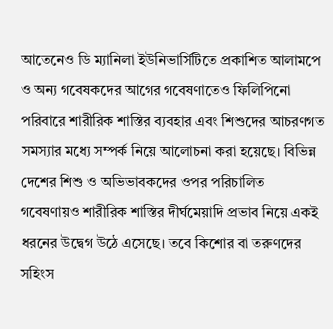আতেনেও ডি ম্যানিলা ইউনিভার্সিটিতে প্রকাশিত আলামপে ও অন্য গবেষকদের আগের গবেষণাতেও ফিলিপিনো পরিবারে শারীরিক শাস্তির ব্যবহার এবং শিশুদের আচরণগত সমস্যার মধ্যে সম্পর্ক নিয়ে আলোচনা করা হয়েছে। বিভিন্ন দেশের শিশু ও অভিভাবকদের ওপর পরিচালিত গবেষণায়ও শারীরিক শাস্তির দীর্ঘমেয়াদি প্রভাব নিয়ে একই ধরনের উদ্বেগ উঠে এসেছে। তবে কিশোর বা তরুণদের সহিংস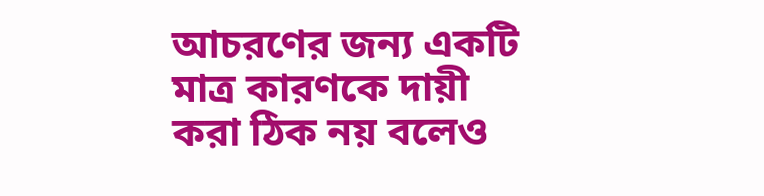আচরণের জন্য একটি মাত্র কারণকে দায়ী করা ঠিক নয় বলেও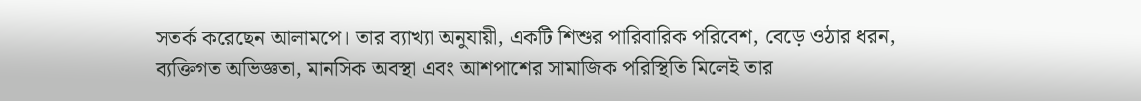সতর্ক করেছেন আলামপে। তার ব্যাখ্যা অনুযায়ী, একটি শিশুর পারিবারিক পরিবেশ, বেড়ে ওঠার ধরন, ব্যক্তিগত অভিজ্ঞতা, মানসিক অবস্থা এবং আশপাশের সামাজিক পরিস্থিতি মিলেই তার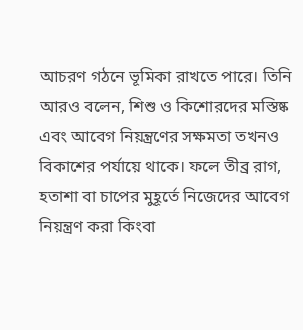আচরণ গঠনে ভূমিকা রাখতে পারে। তিনি আরও বলেন, শিশু ও কিশোরদের মস্তিষ্ক এবং আবেগ নিয়ন্ত্রণের সক্ষমতা তখনও বিকাশের পর্যায়ে থাকে। ফলে তীব্র রাগ, হতাশা বা চাপের মুহূর্তে নিজেদের আবেগ নিয়ন্ত্রণ করা কিংবা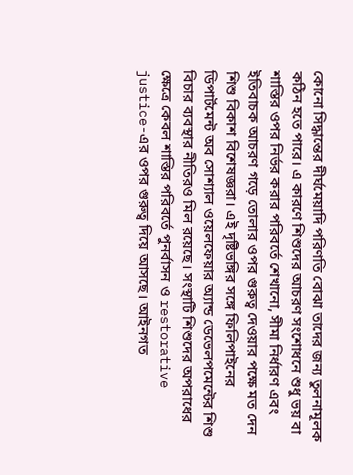কোনো সিদ্ধান্তের দীর্ঘমেয়াদি পরিণতি বোঝা তাদের জন্য তুলনামূলক কঠিন হতে পারে। এ কারণে শিশুদের আচরণ সংশোধনে শুধু ভয় বা শাস্তির ওপর নির্ভর করার পরিবর্তে শেখানো, সীমা নির্ধারণ এবং ইতিবাচক আচরণ গড়ে তোলার ওপর গুরুত্ব দেওয়ার পক্ষে মত দেন শিশু বিকাশ বিশেষজ্ঞরা। এই দৃষ্টিভঙ্গির সঙ্গে ফিলিপাইনের ডিপার্টমেন্ট অব সোশ্যাল ওয়েলফেয়ার অ্যান্ড ডেভেলপমেন্টের শিশু বিচার ব্যবস্থার নীতিরও মিল রয়েছে। সংস্থাটি শিশুদের অপরাধের ক্ষেত্রে কেবল শাস্তির পরিবর্তে পুনর্বাসন ও restorative justice-এর ওপর গুরুত্ব দিয়ে আসছে। আইনগত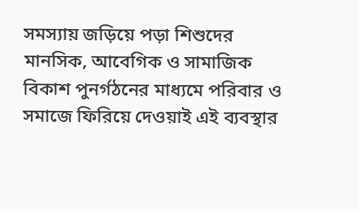সমস্যায় জড়িয়ে পড়া শিশুদের মানসিক, আবেগিক ও সামাজিক বিকাশ পুনর্গঠনের মাধ্যমে পরিবার ও সমাজে ফিরিয়ে দেওয়াই এই ব্যবস্থার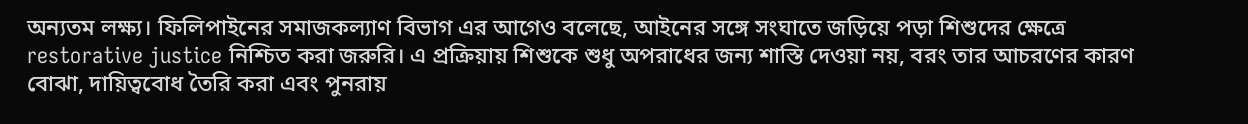অন্যতম লক্ষ্য। ফিলিপাইনের সমাজকল্যাণ বিভাগ এর আগেও বলেছে, আইনের সঙ্গে সংঘাতে জড়িয়ে পড়া শিশুদের ক্ষেত্রে restorative justice নিশ্চিত করা জরুরি। এ প্রক্রিয়ায় শিশুকে শুধু অপরাধের জন্য শাস্তি দেওয়া নয়, বরং তার আচরণের কারণ বোঝা, দায়িত্ববোধ তৈরি করা এবং পুনরায়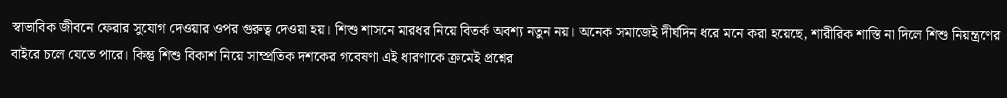স্বাভাবিক জীবনে ফেরার সুযোগ দেওয়ার ওপর গুরুত্ব দেওয়া হয়। শিশু শাসনে মারধর নিয়ে বিতর্ক অবশ্য নতুন নয়। অনেক সমাজেই দীর্ঘদিন ধরে মনে করা হয়েছে, শারীরিক শাস্তি না দিলে শিশু নিয়ন্ত্রণের বাইরে চলে যেতে পারে। কিন্তু শিশু বিকাশ নিয়ে সাম্প্রতিক দশকের গবেষণা এই ধারণাকে ক্রমেই প্রশ্নের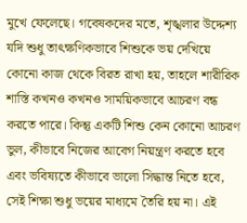মুখে ফেলেছে। গবেষকদের মতে, শৃঙ্খলার উদ্দেশ্য যদি শুধু তাৎক্ষণিকভাবে শিশুকে ভয় দেখিয়ে কোনো কাজ থেকে বিরত রাখা হয়, তাহলে শারীরিক শাস্তি কখনও কখনও সাময়িকভাবে আচরণ বন্ধ করতে পারে। কিন্তু একটি শিশু কেন কোনো আচরণ ভুল, কীভাবে নিজের আবেগ নিয়ন্ত্রণ করতে হবে এবং ভবিষ্যতে কীভাবে ভালো সিদ্ধান্ত নিতে হবে, সেই শিক্ষা শুধু ভয়ের মাধ্যমে তৈরি হয় না। এই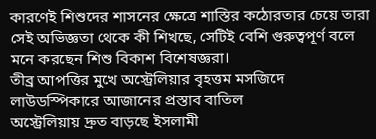কারণেই শিশুদের শাসনের ক্ষেত্রে শাস্তির কঠোরতার চেয়ে তারা সেই অভিজ্ঞতা থেকে কী শিখছে, সেটিই বেশি গুরুত্বপূর্ণ বলে মনে করছেন শিশু বিকাশ বিশেষজ্ঞরা।
তীব্র আপত্তির মুখে অস্ট্রেলিয়ার বৃহত্তম মসজিদে লাউডস্পিকারে আজানের প্রস্তাব বাতিল
অস্ট্রেলিয়ায় দ্রুত বাড়ছে ইসলামী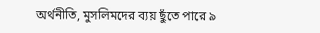অর্থনীতি, মুসলিমদের ব্যয় ছুঁতে পারে ৯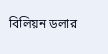বিলিয়ন ডলার